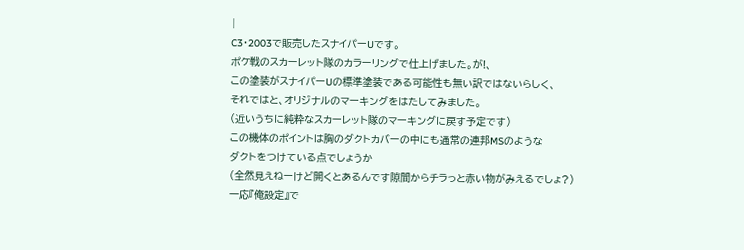|
C3・2003で販売したスナイパーUです。
ポケ戦のスカーレット隊のカラーリングで仕上げました。が!、
この塗装がスナイパーUの標準塗装である可能性も無い訳ではないらしく、
それではと、オリジナルのマーキングをはたしてみました。
(近いうちに純粋なスカーレット隊のマーキングに戻す予定です)
この機体のポイントは胸のダクトカバーの中にも通常の連邦MSのような
ダクトをつけている点でしょうか
(全然見えねーけど開くとあるんです隙間からチラっと赤い物がみえるでしょ?)
一応『俺設定』で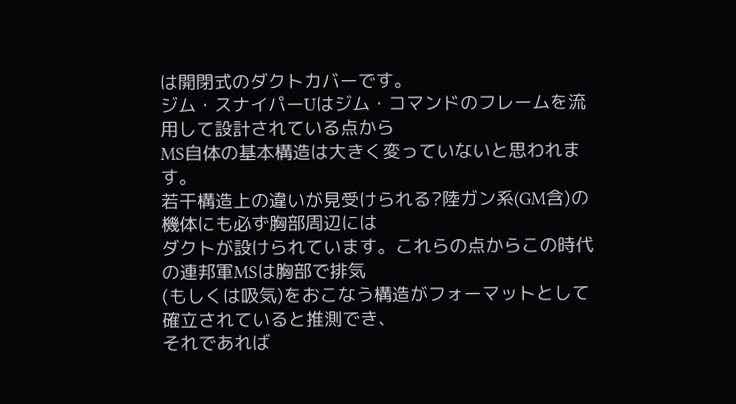は開閉式のダクトカバーです。
ジム・スナイパーUはジム・コマンドのフレームを流用して設計されている点から
MS自体の基本構造は大きく変っていないと思われます。
若干構造上の違いが見受けられる?陸ガン系(GM含)の機体にも必ず胸部周辺には
ダクトが設けられています。これらの点からこの時代の連邦軍MSは胸部で排気
(もしくは吸気)をおこなう構造がフォーマットとして確立されていると推測でき、
それであれば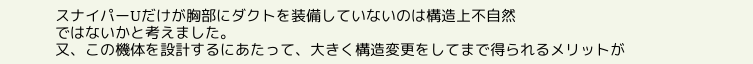スナイパーUだけが胸部にダクトを装備していないのは構造上不自然
ではないかと考えました。
又、この機体を設計するにあたって、大きく構造変更をしてまで得られるメリットが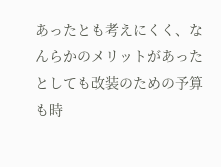あったとも考えにくく、なんらかのメリットがあったとしても改装のための予算も時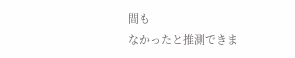間も
なかったと推測できま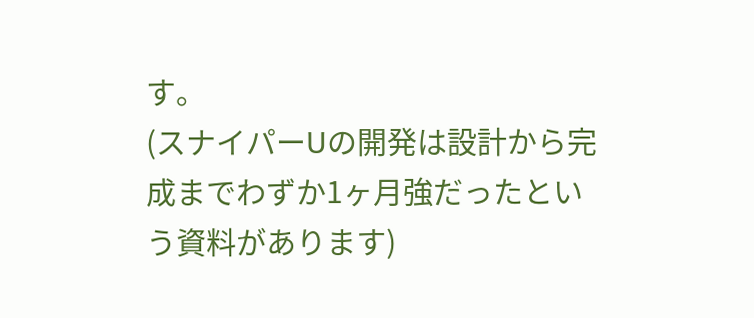す。
(スナイパーUの開発は設計から完成までわずか1ヶ月強だったという資料があります)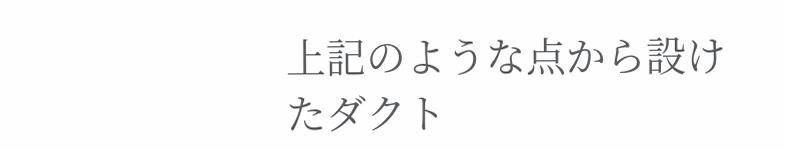上記のような点から設けたダクト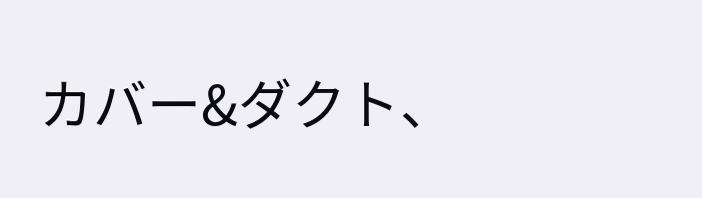カバー&ダクト、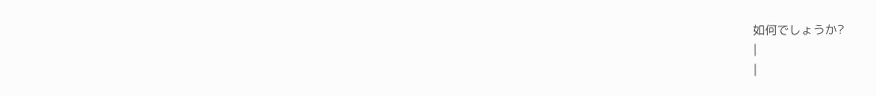如何でしょうか?
|
|